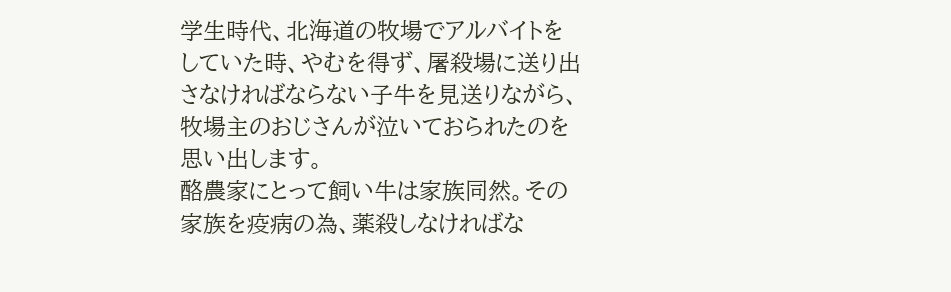学生時代、北海道の牧場でアルバイトをしていた時、やむを得ず、屠殺場に送り出さなければならない子牛を見送りながら、牧場主のおじさんが泣いておられたのを思い出します。
酪農家にとって飼い牛は家族同然。その家族を疫病の為、薬殺しなければな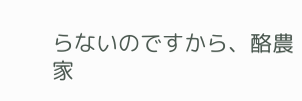らないのですから、酪農家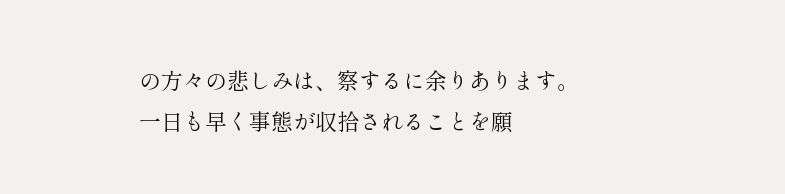の方々の悲しみは、察するに余りあります。
一日も早く事態が収拾されることを願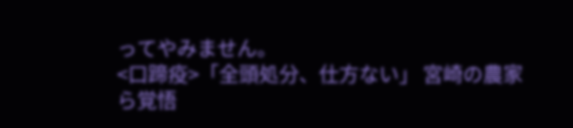ってやみません。
<口蹄疫>「全頭処分、仕方ない」 宮崎の農家ら覚悟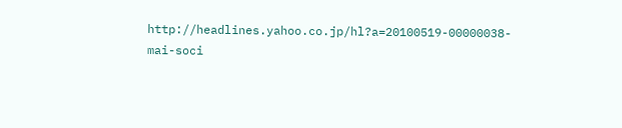http://headlines.yahoo.co.jp/hl?a=20100519-00000038-mai-soci